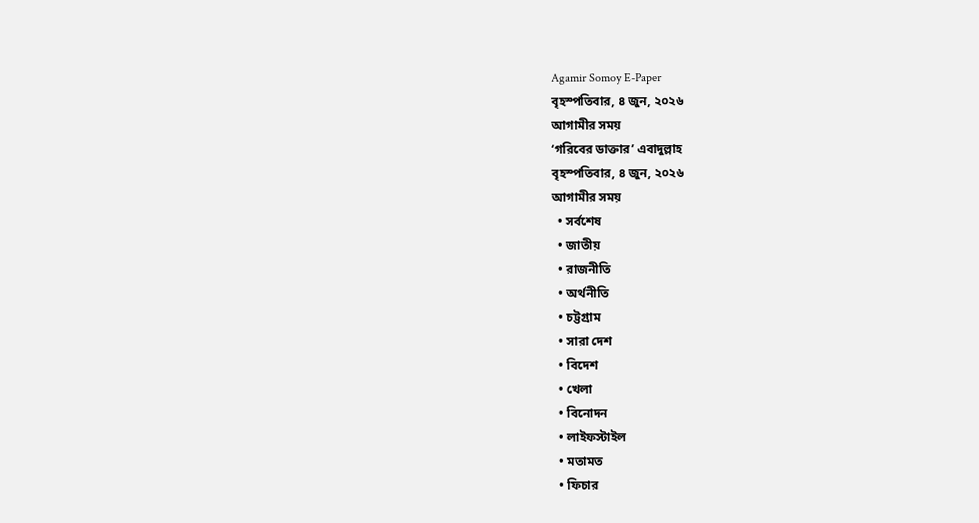Agamir Somoy E-Paper
বৃহস্পতিবার, ৪ জুন, ২০২৬
আগামীর সময়
‘গরিবের ডাক্তার’ এবাদুল্লাহ
বৃহস্পতিবার, ৪ জুন, ২০২৬
আগামীর সময়
  • সর্বশেষ
  • জাতীয়
  • রাজনীতি
  • অর্থনীতি
  • চট্টগ্রাম
  • সারা দেশ
  • বিদেশ
  • খেলা
  • বিনোদন
  • লাইফস্টাইল
  • মতামত
  • ফিচার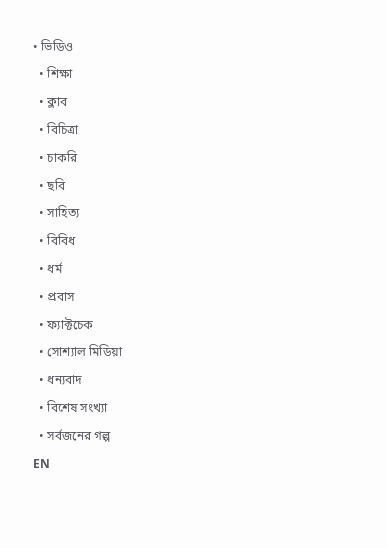• ভিডিও
  • শিক্ষা
  • ক্লাব
  • বিচিত্রা
  • চাকরি
  • ছবি
  • সাহিত্য
  • বিবিধ
  • ধর্ম
  • প্রবাস
  • ফ্যাক্টচেক
  • সোশ্যাল মিডিয়া
  • ধন্যবাদ
  • বিশেষ সংখ্যা
  • সর্বজনের গল্প
EN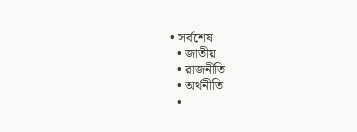• সর্বশেষ
  • জাতীয়
  • রাজনীতি
  • অর্থনীতি
  •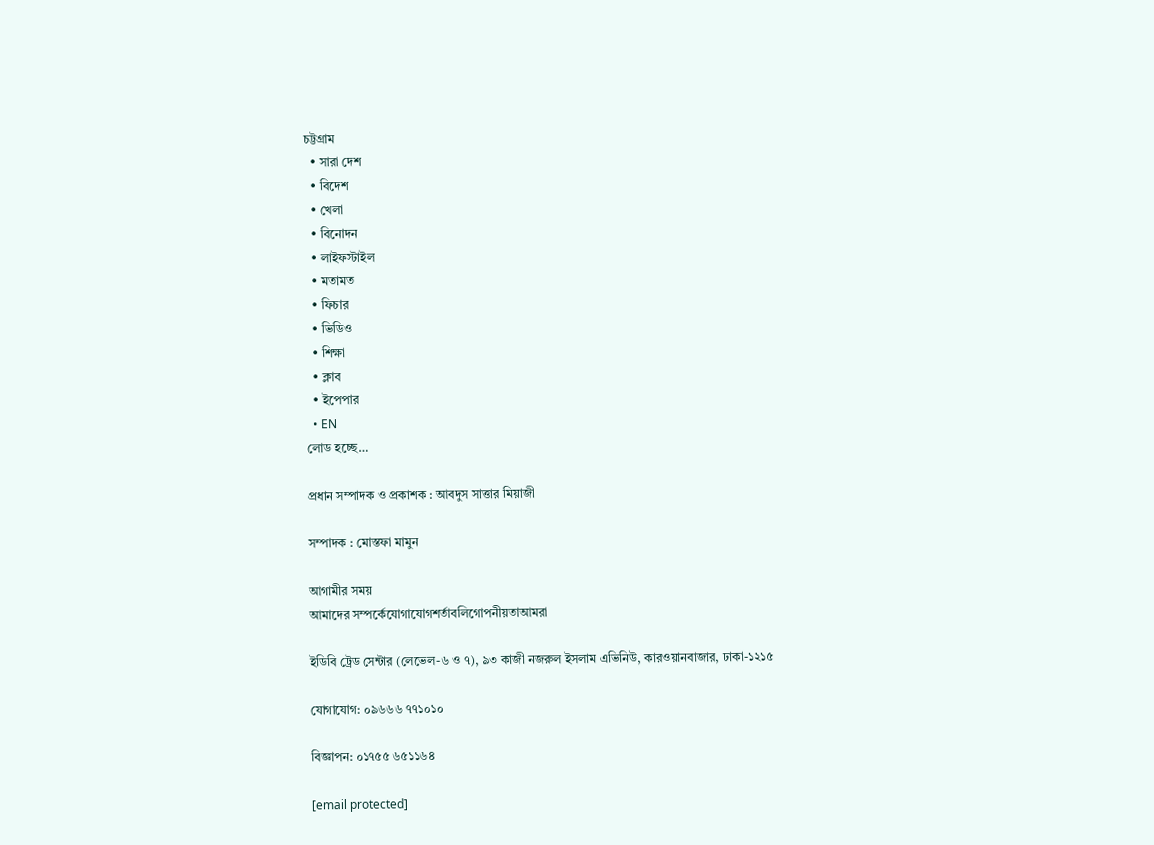চট্টগ্রাম
  • সারা দেশ
  • বিদেশ
  • খেলা
  • বিনোদন
  • লাইফস্টাইল
  • মতামত
  • ফিচার
  • ভিডিও
  • শিক্ষা
  • ক্লাব
  • ইপেপার
  • EN
লোড হচ্ছে…

প্রধান সম্পাদক ও প্রকাশক : আবদুস সাত্তার মিয়াজী

সম্পাদক : মোস্তফা মামুন

আগামীর সময়
আমাদের সম্পর্কেযোগাযোগশর্তাবলিগোপনীয়তাআমরা

ইডিবি ট্রেড সেন্টার (লেভেল-৬ ও ৭), ৯৩ কাজী নজরুল ইসলাম এভিনিউ, কারওয়ানবাজার, ঢাকা-১২১৫

যোগাযোগ: ০৯৬৬৬ ৭৭১০১০

বিজ্ঞাপন: ০১৭৫৫ ৬৫১১৬৪

[email protected]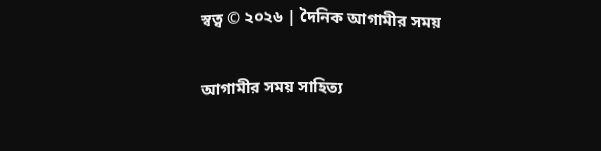স্বত্ব © ২০২৬ | দৈনিক আগামীর সময়

আগামীর সময় সাহিত্য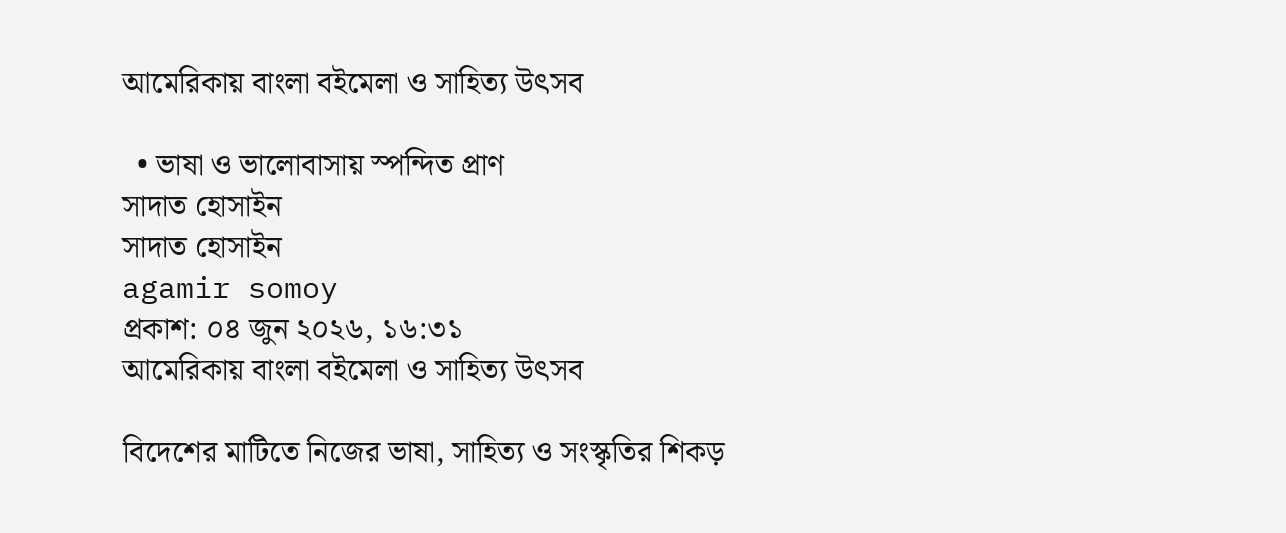আমেরিকায় বাংলা বইমেলা ও সাহিত্য উৎসব

  • ভাষা ও ভালোবাসায় স্পন্দিত প্রাণ
সাদাত হোসাইন
সাদাত হোসাইন
agamir somoy
প্রকাশ: ০৪ জুন ২০২৬, ১৬:৩১
আমেরিকায় বাংলা বইমেলা ও সাহিত্য উৎসব

বিদেশের মাটিতে নিজের ভাষা, সাহিত্য ও সংস্কৃতির শিকড়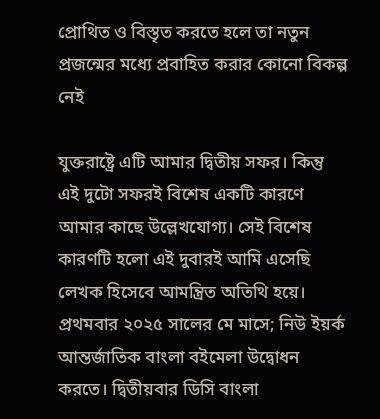প্রোথিত ও বিস্তৃত করতে হলে তা নতুন প্রজন্মের মধ্যে প্রবাহিত করার কোনো বিকল্প নেই

যুক্তরাষ্ট্রে এটি আমার দ্বিতীয় সফর। কিন্তু এই দুটো সফরই বিশেষ একটি কারণে আমার কাছে উল্লেখযোগ্য। সেই বিশেষ কারণটি হলো এই দুবারই আমি এসেছি লেখক হিসেবে আমন্ত্রিত অতিথি হয়ে। প্রথমবার ২০২৫ সালের মে মাসে; নিউ ইয়র্ক আন্তর্জাতিক বাংলা বইমেলা উদ্বোধন করতে। দ্বিতীয়বার ডিসি বাংলা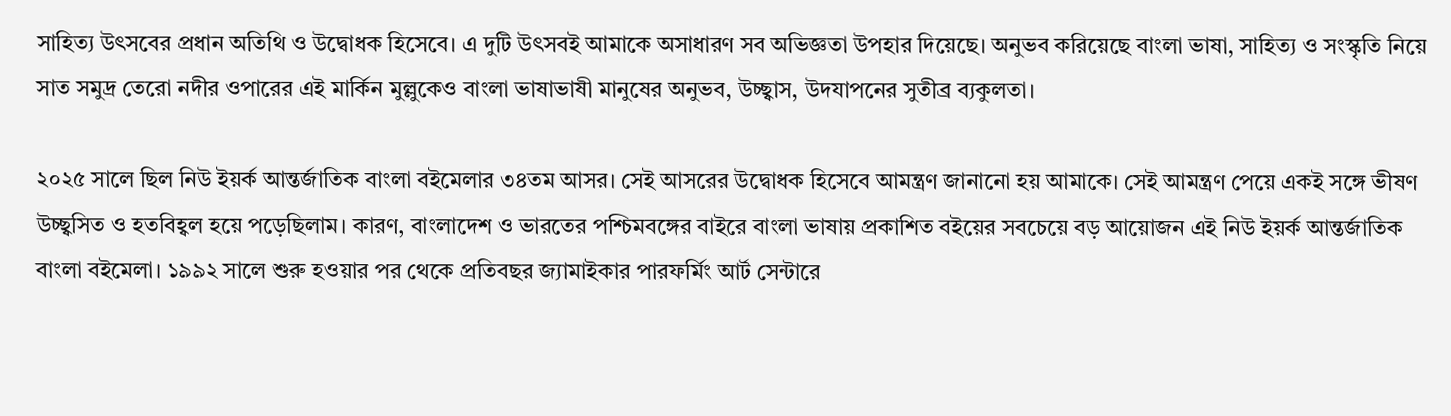সাহিত্য উৎসবের প্রধান অতিথি ও উদ্বোধক হিসেবে। এ দুটি উৎসবই আমাকে অসাধারণ সব অভিজ্ঞতা উপহার দিয়েছে। অনুভব করিয়েছে বাংলা ভাষা, সাহিত্য ও সংস্কৃতি নিয়ে সাত সমুদ্র তেরো নদীর ওপারের এই মার্কিন মুল্লুকেও বাংলা ভাষাভাষী মানুষের অনুভব, উচ্ছ্বাস, উদযাপনের সুতীব্র ব্যকুলতা।

২০২৫ সালে ছিল নিউ ইয়র্ক আন্তর্জাতিক বাংলা বইমেলার ৩৪তম আসর। সেই আসরের উদ্বোধক হিসেবে আমন্ত্রণ জানানো হয় আমাকে। সেই আমন্ত্রণ পেয়ে একই সঙ্গে ভীষণ উচ্ছ্বসিত ও হতবিহ্বল হয়ে পড়েছিলাম। কারণ, বাংলাদেশ ও ভারতের পশ্চিমবঙ্গের বাইরে বাংলা ভাষায় প্রকাশিত বইয়ের সবচেয়ে বড় আয়োজন এই নিউ ইয়র্ক আন্তর্জাতিক বাংলা বইমেলা। ১৯৯২ সালে শুরু হওয়ার পর থেকে প্রতিবছর জ্যামাইকার পারফর্মিং আর্ট সেন্টারে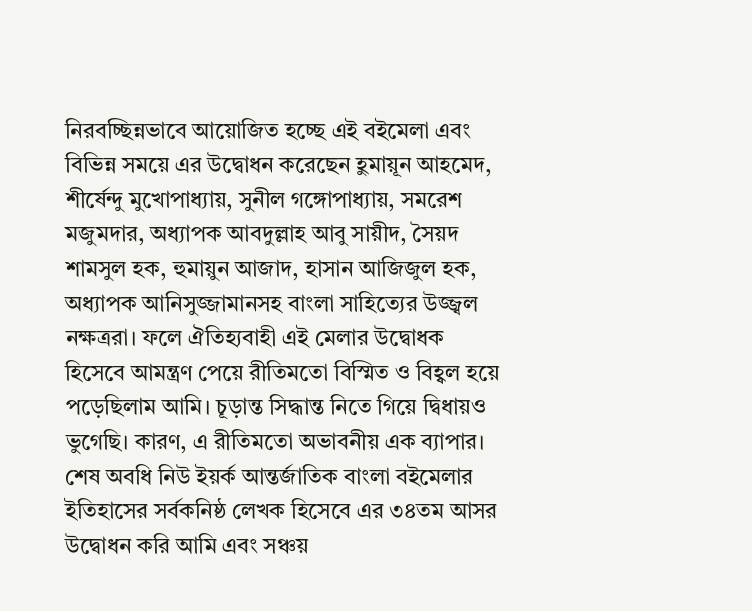নিরবচ্ছিন্নভাবে আয়োজিত হচ্ছে এই বইমেলা এবং বিভিন্ন সময়ে এর উদ্বোধন করেছেন হ‍ুমায়ূন আহমেদ, শীর্ষেন্দু মুখোপাধ্যায়, সুনীল গঙ্গোপাধ্যায়, সমরেশ মজুমদার, অধ্যাপক আবদুল্লাহ আবু সায়ীদ, সৈয়দ শামসুল হক, হুমায়ুন আজাদ, হাসান আজিজুল হক, অধ্যাপক আনিসুজ্জামানসহ বাংলা সাহিত্যের উজ্জ্বল নক্ষত্ররা। ফলে ঐতিহ্যবাহী এই মেলার উদ্বোধক হিসেবে আমন্ত্রণ পেয়ে রীতিমতো বিস্মিত ও বিহ্বল হয়ে পড়েছিলাম আমি। চূড়ান্ত সিদ্ধান্ত নিতে গিয়ে দ্বিধায়ও ভুগেছি। কারণ, এ রীতিমতো অভাবনীয় এক ব্যাপার। শেষ অবধি নিউ ইয়র্ক আন্তর্জাতিক বাংলা বইমেলার ইতিহাসের সর্বকনিষ্ঠ লেখক হিসেবে এর ৩৪তম আসর উদ্বোধন করি আমি এবং সঞ্চয়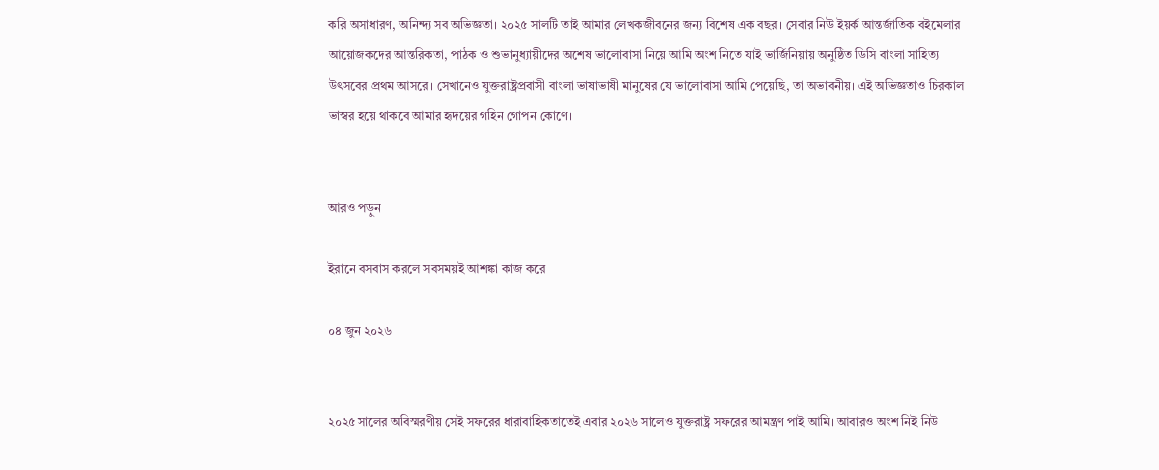করি অসাধারণ, অনিন্দ্য সব অভিজ্ঞতা। ২০২৫ সালটি তাই আমার লেখকজীবনের জন্য বিশেষ এক বছর। সেবার নিউ ইয়র্ক আন্তর্জাতিক বইমেলার আয়োজকদের আন্তরিকতা, পাঠক ও শুভানুধ্যায়ীদের অশেষ ভালোবাসা নিয়ে আমি অংশ নিতে যাই ভার্জিনিয়ায় অনুষ্ঠিত ডিসি বাংলা সাহিত্য উৎসবের প্রথম আসরে। সেখানেও যুক্তরাষ্ট্রপ্রবাসী বাংলা ভাষাভাষী মানুষের যে ভালোবাসা আমি পেয়েছি, তা অভাবনীয়। এই অভিজ্ঞতাও চিরকাল ভাস্বর হয়ে থাকবে আমার হৃদয়ের গহিন গোপন কোণে।


আরও পড়ুন

ইরানে বসবাস করলে সবসময়ই আশঙ্কা কাজ করে

০৪ জুন ২০২৬


২০২৫ সালের অবিস্মরণীয় সেই সফরের ধারাবাহিকতাতেই এবার ২০২৬ সালেও যুক্তরাষ্ট্র সফরের আমন্ত্রণ পাই আমি। আবারও অংশ নিই নিউ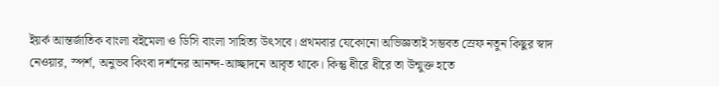ইয়র্ক আন্তর্জাতিক বাংলা বইমেলা ও ডিসি বাংলা সাহিত্য উৎসবে। প্রথমবার যেকোনো অভিজ্ঞতাই সম্ভবত স্রেফ নতুন কিছুর স্বাদ নেওয়ার, স্পর্শ, অনুভব কিংবা দর্শনের আনন্দ-আচ্ছাদনে আবৃত থাকে। কিন্তু ধীরে ধীরে তা উন্মুক্ত হতে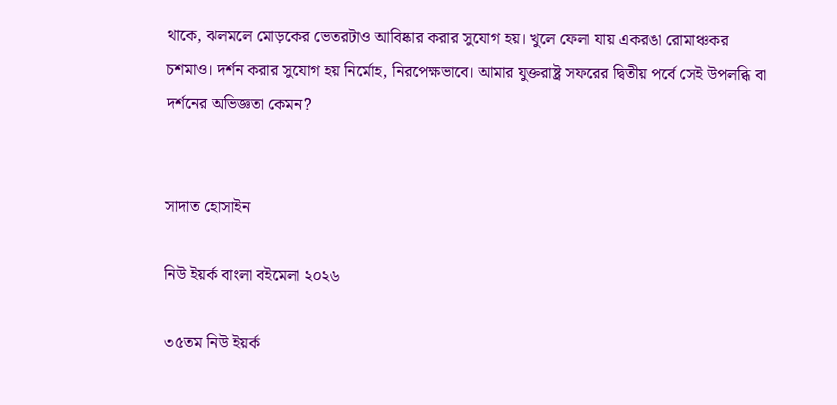থাকে, ঝলমলে মোড়কের ভেতরটাও আবিষ্কার করার সুযোগ হয়। খুলে ফেলা যায় একরঙা রোমাঞ্চকর চশমাও। দর্শন করার সুযোগ হয় নির্মোহ, নিরপেক্ষভাবে। আমার যুক্তরাষ্ট্র সফরের দ্বিতীয় পর্বে সেই উপলব্ধি বা দর্শনের অভিজ্ঞতা কেমন?


সাদাত হোসাইন

নিউ ইয়র্ক বাংলা বইমেলা ২০২৬

৩৫তম নিউ ইয়র্ক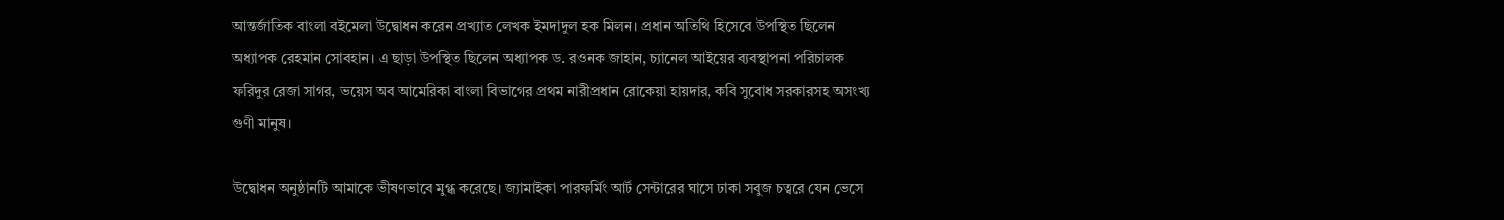আন্তর্জাতিক বাংলা বইমেলা উদ্বোধন করেন প্রখ্যাত লেখক ইমদাদুল হক মিলন। প্রধান অতিথি হিসেবে উপস্থিত ছিলেন অধ্যাপক রেহমান সোবহান। এ ছাড়া উপস্থিত ছিলেন অধ্যাপক ড. রওনক জাহান, চ্যানেল আইয়ের ব্যবস্থাপনা পরিচালক ফরিদুর রেজা সাগর, ভয়েস অব আমেরিকা বাংলা বিভাগের প্রথম নারীপ্রধান রোকেয়া হায়দার, কবি সুবোধ সরকারসহ অসংখ্য গুণী মানুষ।

উদ্বোধন অনুষ্ঠানটি আমাকে ভীষণভাবে মুগ্ধ করেছে। জ্যামাইকা পারফর্মিং আর্ট সেন্টারের ঘাসে ঢাকা সবুজ চত্বরে যেন ভেসে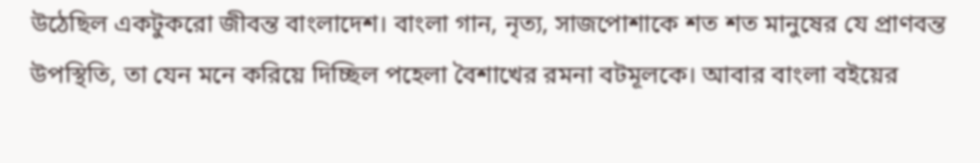উঠেছিল একটুকরো জীবন্ত বাংলাদেশ। বাংলা গান, নৃত্য, সাজপোশাকে শত শত মানুষের যে প্রাণবন্ত উপস্থিতি, তা যেন মনে করিয়ে দিচ্ছিল পহেলা বৈশাখের রমনা বটমূলকে। আবার বাংলা বইয়ের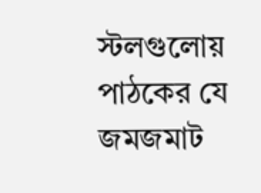স্টলগুলোয় পাঠকের যে জমজমাট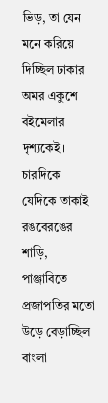ভিড়, তা যেন মনে করিয়ে দিচ্ছিল ঢাকার অমর একুশে বইমেলার দৃশ্যকেই। চারদিকে যেদিকে তাকাই রঙবেরঙের শাড়ি, পাঞ্জাবিতে প্রজাপতির মতো উড়ে বেড়াচ্ছিল বাংলা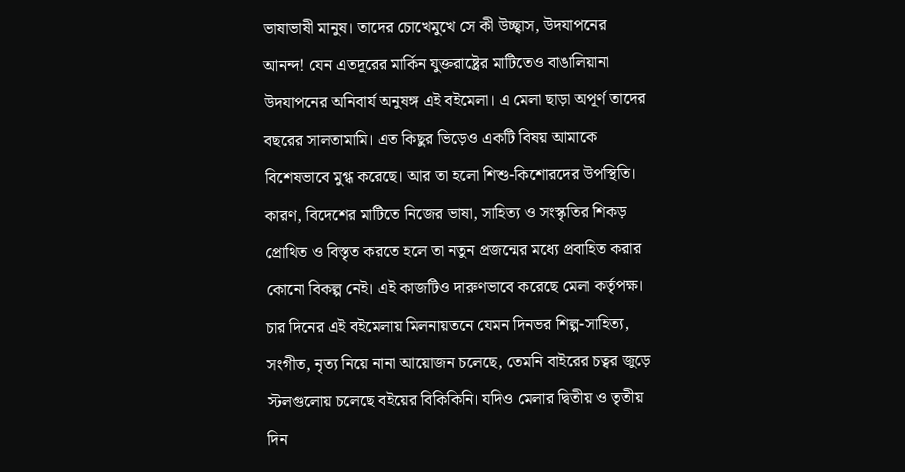ভাষাভাষী মানুষ। তাদের চোখেমুখে সে কী উচ্ছ্বাস, উদযাপনের আনন্দ! যেন এতদূরের মার্কিন যুক্তরাষ্ট্রের মাটিতেও বাঙালিয়ানা উদযাপনের অনিবার্য অনুষঙ্গ এই বইমেলা। এ মেলা ছাড়া অপূর্ণ তাদের বছরের সালতামামি। এত কিছুর ভিড়েও একটি বিষয় আমাকে বিশেষভাবে মুগ্ধ করেছে। আর তা হলো শিশু-কিশোরদের উপস্থিতি। কারণ, বিদেশের মাটিতে নিজের ভাষা, সাহিত্য ও সংস্কৃতির শিকড় প্রোথিত ও বিস্তৃত করতে হলে তা নতুন প্রজন্মের মধ্যে প্রবাহিত করার কোনো বিকল্প নেই। এই কাজটিও দারুণভাবে করেছে মেলা কর্তৃপক্ষ। চার দিনের এই বইমেলায় মিলনায়তনে যেমন দিনভর শিল্প-সাহিত্য, সংগীত, নৃত্য নিয়ে নানা আয়োজন চলেছে, তেমনি বাইরের চত্বর জুড়ে স্টলগুলোয় চলেছে বইয়ের বিকিকিনি। যদিও মেলার দ্বিতীয় ও তৃতীয় দিন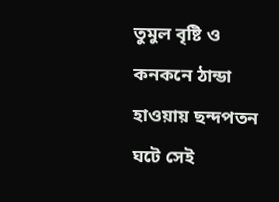তুমুল বৃষ্টি ও কনকনে ঠান্ডা হাওয়ায় ছন্দপতন ঘটে সেই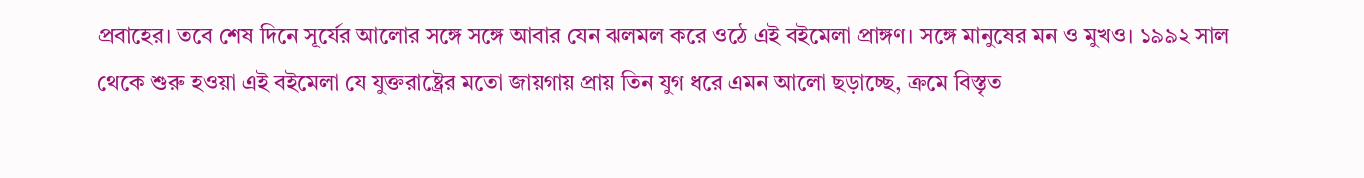প্রবাহের। তবে শেষ দিনে সূর্যের আলোর সঙ্গে সঙ্গে আবার যেন ঝলমল করে ওঠে এই বইমেলা প্রাঙ্গণ। সঙ্গে মানুষের মন ও মুখও। ১৯৯২ সাল থেকে শুরু হওয়া এই বইমেলা যে যুক্তরাষ্ট্রের মতো জায়গায় প্রায় তিন যুগ ধরে এমন আলো ছড়াচ্ছে, ক্রমে বিস্তৃত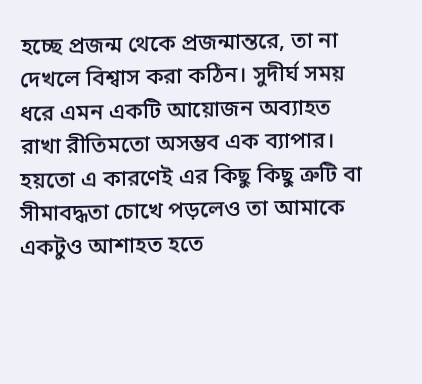হচ্ছে প্রজন্ম থেকে প্রজন্মান্তরে, তা না দেখলে বিশ্বাস করা কঠিন। সুদীর্ঘ সময় ধরে এমন একটি আয়োজন অব্যাহত রাখা রীতিমতো অসম্ভব এক ব্যাপার। হয়তো এ কারণেই এর কিছু কিছু ত্রুটি বা সীমাবদ্ধতা চোখে পড়লেও তা আমাকে একটুও আশাহত হতে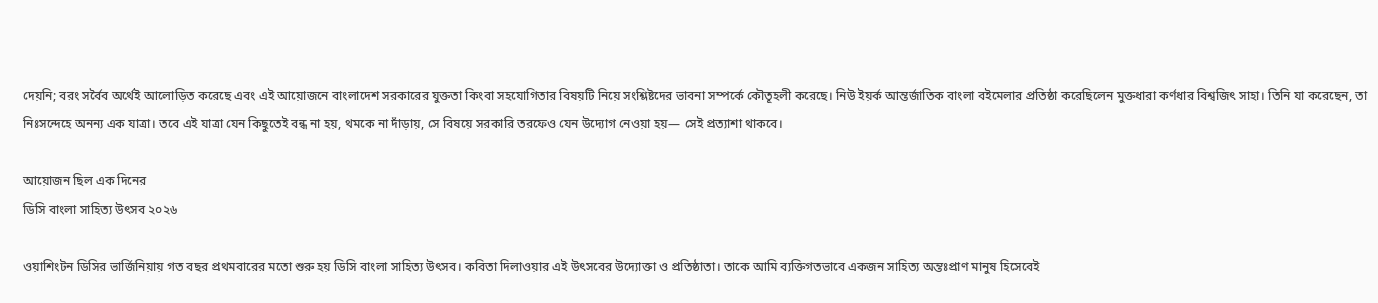দেয়নি; বরং সর্বৈব অর্থেই আলোড়িত করেছে এবং এই আয়োজনে বাংলাদেশ সরকারের যুক্ততা কিংবা সহযোগিতার বিষয়টি নিয়ে সংশ্লিষ্টদের ভাবনা সম্পর্কে কৌতূহলী করেছে। নিউ ইয়র্ক আন্তর্জাতিক বাংলা বইমেলার প্রতিষ্ঠা করেছিলেন মুক্তধারা কর্ণধার বিশ্বজিৎ সাহা। তিনি যা করেছেন, তা নিঃসন্দেহে অনন্য এক যাত্রা। তবে এই যাত্রা যেন কিছুতেই বন্ধ না হয়, থমকে না দাঁড়ায়, সে বিষয়ে সরকারি তরফেও যেন উদ্যোগ নেওয়া হয়— সেই প্রত্যাশা থাকবে।

আয়োজন ছিল এক দিনের
ডিসি বাংলা সাহিত্য উৎসব ২০২৬

ওয়াশিংটন ডিসির ভার্জিনিয়ায় গত বছর প্রথমবারের মতো শুরু হয় ডিসি বাংলা সাহিত্য উৎসব। কবিতা দিলাওয়ার এই উৎসবের উদ্যোক্তা ও প্রতিষ্ঠাতা। তাকে আমি ব্যক্তিগতভাবে একজন সাহিত্য অন্তঃপ্রাণ মানুষ হিসেবেই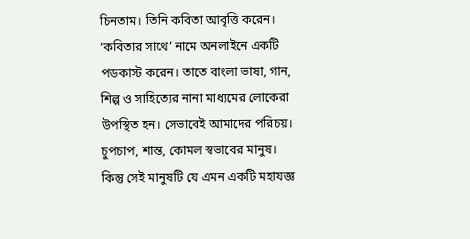চিনতাম। তিনি কবিতা আবৃত্তি করেন। ‘কবিতার সাথে’ নামে অনলাইনে একটি পডকাস্ট করেন। তাতে বাংলা ভাষা, গান, শিল্প ও সাহিত্যের নানা মাধ্যমের লোকেরা উপস্থিত হন। সেভাবেই আমাদের পরিচয়। চুপচাপ, শান্ত, কোমল স্বভাবের মানুষ। কিন্তু সেই মানুষটি যে এমন একটি মহাযজ্ঞ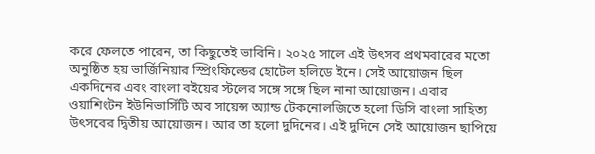করে ফেলতে পারেন, তা কিছুতেই ভাবিনি। ২০২৫ সালে এই উৎসব প্রথমবারের মতো অনুষ্ঠিত হয় ভার্জিনিয়ার স্প্রিংফিল্ডের হোটেল হলিডে ইনে। সেই আয়োজন ছিল একদিনের এবং বাংলা বইয়ের স্টলের সঙ্গে সঙ্গে ছিল নানা আয়োজন। এবার ওয়াশিংটন ইউনিভার্সিটি অব সায়েন্স অ্যান্ড টেকনোলজিতে হলো ডিসি বাংলা সাহিত্য উৎসবের দ্বিতীয় আয়োজন। আর তা হলো দুদিনের। এই দুদিনে সেই আয়োজন ছাপিয়ে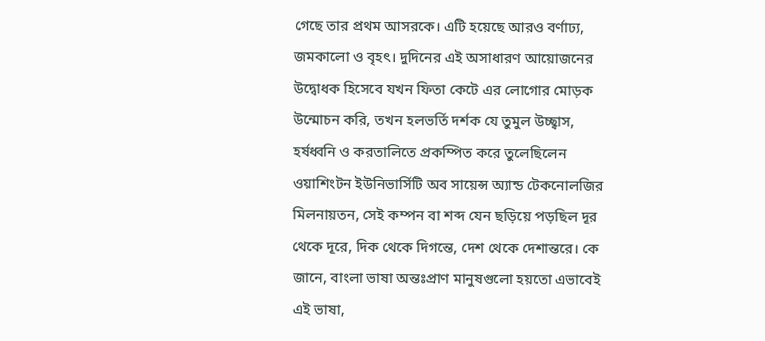গেছে তার প্রথম আসরকে। এটি হয়েছে আরও বর্ণাঢ্য, জমকালো ও বৃহৎ। দুদিনের এই অসাধারণ আয়োজনের উদ্বোধক হিসেবে যখন ফিতা কেটে এর লোগোর মোড়ক উন্মোচন করি, তখন হলভর্তি দর্শক যে তুমুল উচ্ছ্বাস, হর্ষধ্বনি ও করতালিতে প্রকম্পিত করে তুলেছিলেন ওয়াশিংটন ইউনিভার্সিটি অব সায়েন্স অ্যান্ড টেকনোলজির মিলনায়তন, সেই কম্পন বা শব্দ যেন ছড়িয়ে পড়ছিল দূর থেকে দূরে, দিক থেকে দিগন্তে, দেশ থেকে দেশান্তরে। কে জানে, বাংলা ভাষা অন্তঃপ্রাণ মানুষগুলো হয়তো এভাবেই এই ভাষা,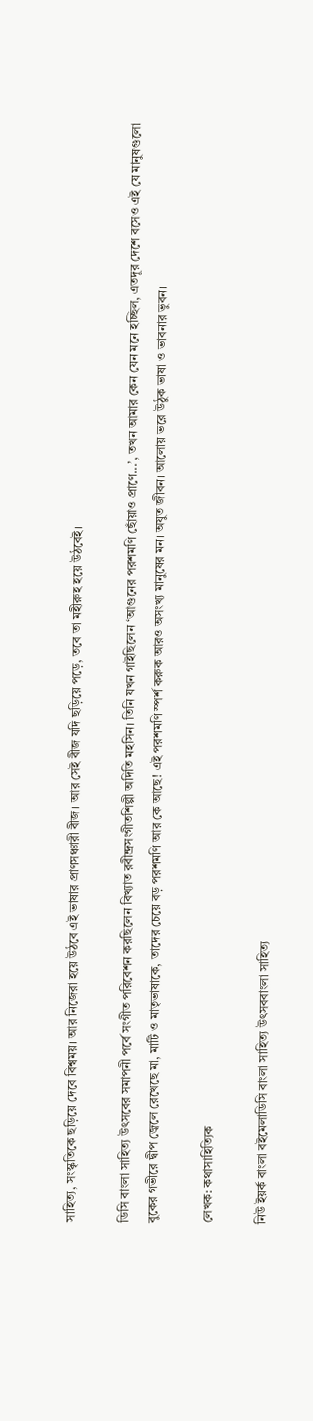সাহিত্য, সংস্কৃতিকে ছড়িয়ে দেবে বিশ্বময়। আর নিজেরা হয়ে উঠবে এই ভাষার প্রাণসঞ্চারী বীজ। আর সেই বীজ যদি ছড়িয়ে পড়ে, তবে তা মহীরুহ হয়ে উঠবেই।

ডিসি বাংলা সাহিত্য উৎসবের সমাপনী পর্বে সংগীত পরিবেশন করছিলেন বিখ্যাত রবীন্দ্রসংগীতশিল্পী অদিতি মহসিন। তিনি যখন গাইছিলেন ‘আগুনের পরশমণি ছোঁয়াও প্রাণে...’, তখন আমার কেন যেন মনে হচ্ছিল, এতদূর দেশে বসেও এই যে মানুষগুলো বুকের গভীরে দ্বীপ জ্বেলে রেখেছে মা, মাটি ও মাতৃভাষাকে, তাদের চেয়ে বড় পরশমণি আর কে আছে! এই পরশমণি স্পর্শ করুক আরও অসংখ্য মানুষের মন। অযুত জীবন। আলোয় ভরে উঠুক ভাষা ও ভাবনার ভুবন।

লেখক: কথাসাহিত্যিক

নিউ ইয়র্ক বাংলা বইমেলাডিসি বাংলা সাহিত্য উৎসববাংলা সাহিত্য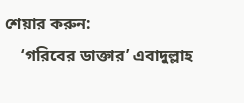শেয়ার করুন:
    ‘গরিবের ডাক্তার’ এবাদুল্লাহ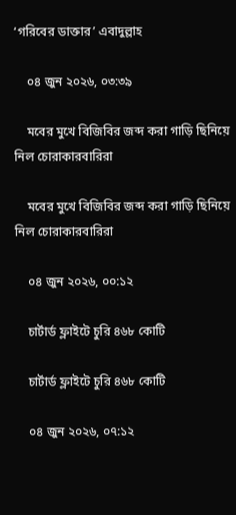‘গরিবের ডাক্তার’ এবাদুল্লাহ

    ০৪ জুন ২০২৬, ০৩:৩৯

    মবের মুখে বিজিবির জব্দ করা গাড়ি ছিনিয়ে নিল চোরাকারবারিরা

    মবের মুখে বিজিবির জব্দ করা গাড়ি ছিনিয়ে নিল চোরাকারবারিরা

    ০৪ জুন ২০২৬, ০০:১২

    চার্টার্ড ফ্লাইটে চুরি ৪৬৮ কোটি

    চার্টার্ড ফ্লাইটে চুরি ৪৬৮ কোটি

    ০৪ জুন ২০২৬, ০৭:১২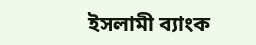ইসলামী ব্যাংক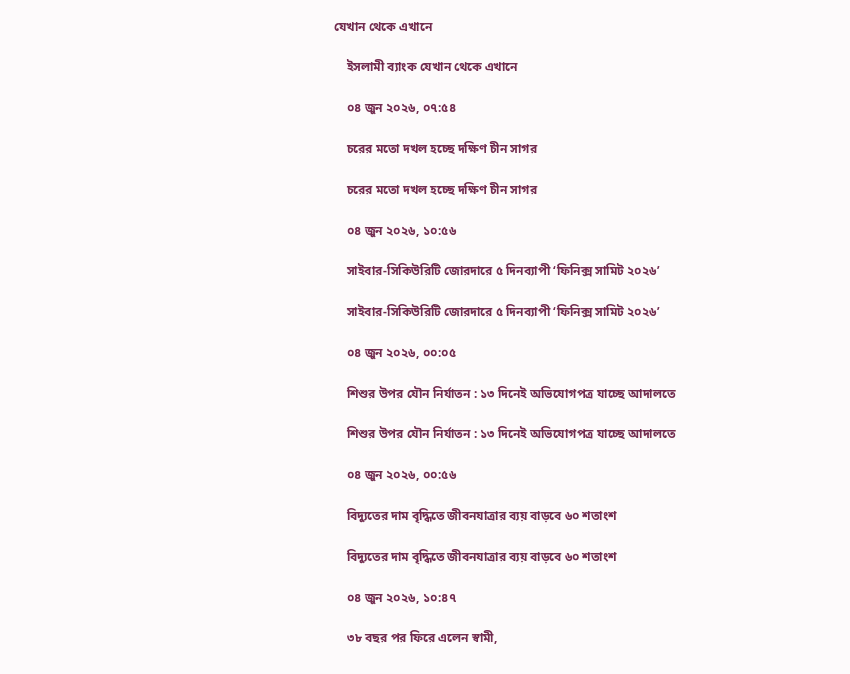যেখান থেকে এখানে

    ইসলামী ব্যাংক যেখান থেকে এখানে

    ০৪ জুন ২০২৬, ০৭:৫৪

    চরের মতো দখল হচ্ছে দক্ষিণ চীন সাগর

    চরের মতো দখল হচ্ছে দক্ষিণ চীন সাগর

    ০৪ জুন ২০২৬, ১০:৫৬

    সাইবার-সিকিউরিটি জোরদারে ৫ দিনব্যাপী ‘ফিনিক্স সামিট ২০২৬’

    সাইবার-সিকিউরিটি জোরদারে ৫ দিনব্যাপী ‘ফিনিক্স সামিট ২০২৬’

    ০৪ জুন ২০২৬, ০০:০৫

    শিশুর উপর যৌন নির্যাতন : ১৩ দিনেই অভিযোগপত্র যাচ্ছে আদালতে

    শিশুর উপর যৌন নির্যাতন : ১৩ দিনেই অভিযোগপত্র যাচ্ছে আদালতে

    ০৪ জুন ২০২৬, ০০:৫৬

    বিদ্যুতের দাম বৃদ্ধিতে জীবনযাত্রার ব্যয় বাড়বে ৬০ শতাংশ

    বিদ্যুতের দাম বৃদ্ধিতে জীবনযাত্রার ব্যয় বাড়বে ৬০ শতাংশ

    ০৪ জুন ২০২৬, ১০:৪৭

    ৩৮ বছর পর ফিরে এলেন স্বামী,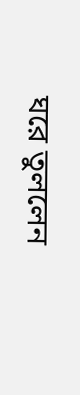ঘরে তুললেন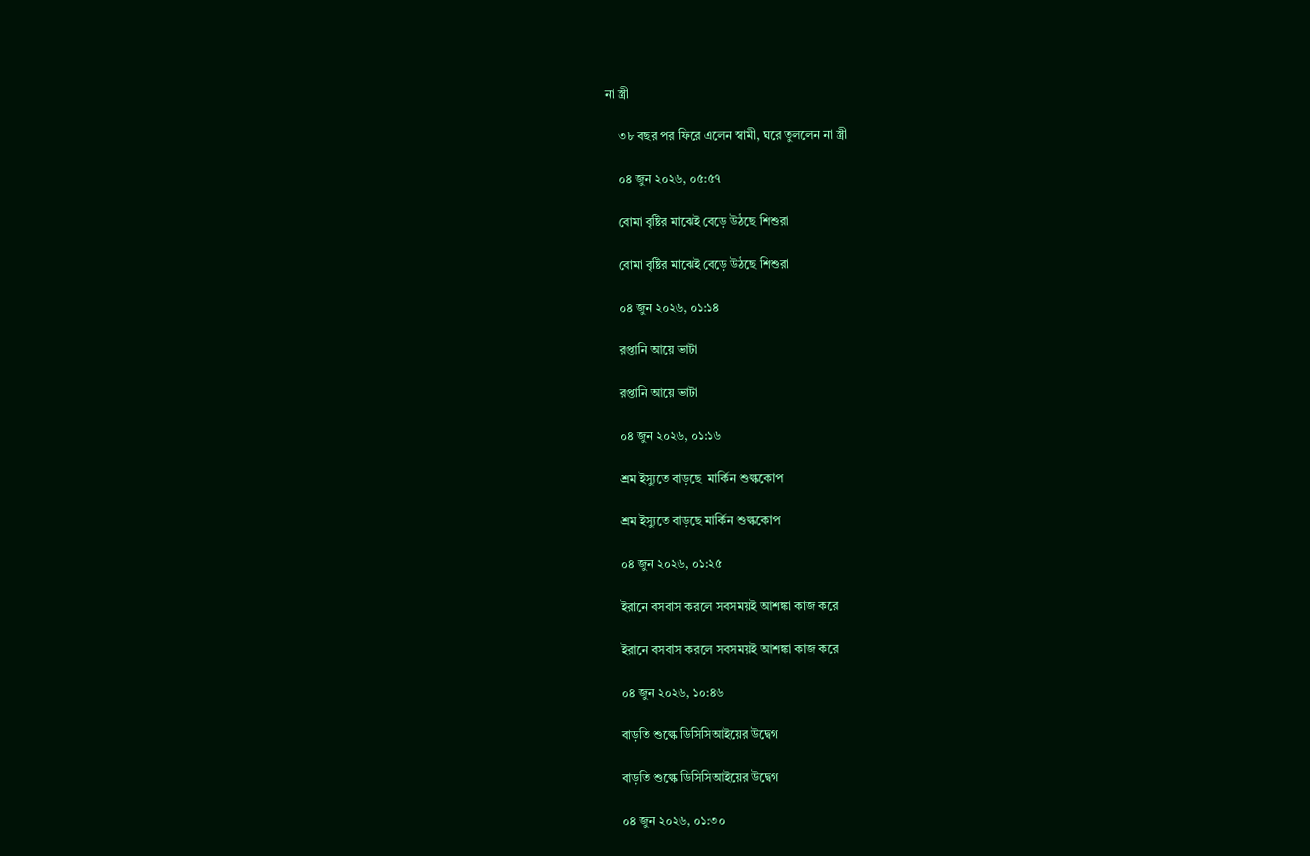না স্ত্রী

    ৩৮ বছর পর ফিরে এলেন স্বামী, ঘরে তুললেন না স্ত্রী

    ০৪ জুন ২০২৬, ০৫:৫৭

    বোমা বৃষ্টির মাঝেই বেড়ে উঠছে শিশুরা

    বোমা বৃষ্টির মাঝেই বেড়ে উঠছে শিশুরা

    ০৪ জুন ২০২৬, ০১:১৪

    রপ্তানি আয়ে ভাটা

    রপ্তানি আয়ে ভাটা

    ০৪ জুন ২০২৬, ০১:১৬

    শ্রম ইস্যুতে বাড়ছে  মার্কিন শুল্ককোপ

    শ্রম ইস্যুতে বাড়ছে মার্কিন শুল্ককোপ

    ০৪ জুন ২০২৬, ০১:২৫

    ইরানে বসবাস করলে সবসময়ই আশঙ্কা কাজ করে

    ইরানে বসবাস করলে সবসময়ই আশঙ্কা কাজ করে

    ০৪ জুন ২০২৬, ১০:৪৬

    বাড়তি শুল্কে ডিসিসিআইয়ের উদ্বেগ

    বাড়তি শুল্কে ডিসিসিআইয়ের উদ্বেগ

    ০৪ জুন ২০২৬, ০১:৩০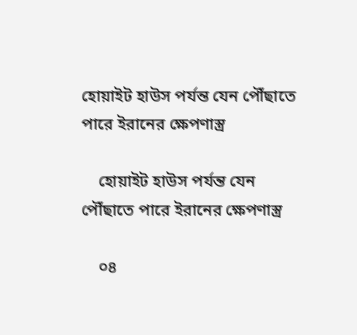হোয়াইট হাউস পর্যন্ত যেন পৌঁছাতে পারে ইরানের ক্ষেপণাস্ত্র

    হোয়াইট হাউস পর্যন্ত যেন পৌঁছাতে পারে ইরানের ক্ষেপণাস্ত্র

    ০৪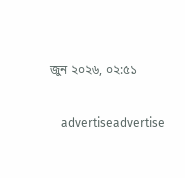জুন ২০২৬, ০২:৫১

    advertiseadvertise